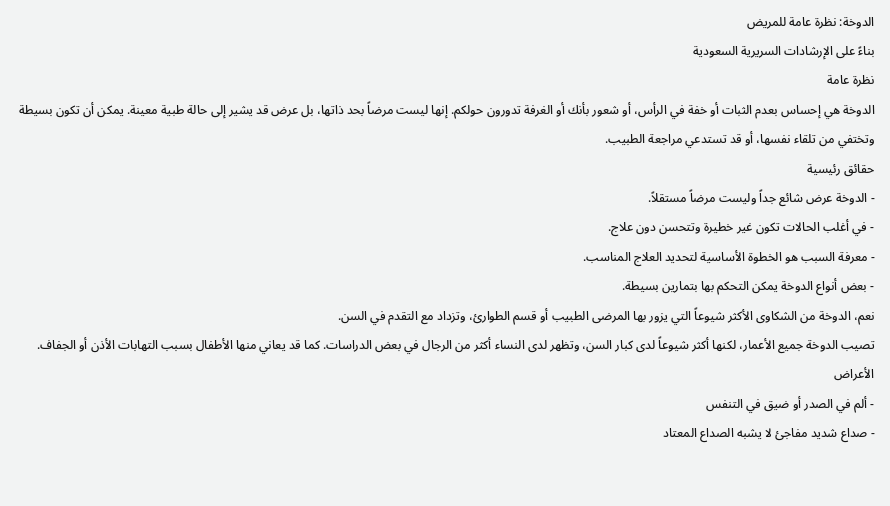الدوخة: نظرة عامة للمريض
بناءً على الإرشادات السريرية السعودية
نظرة عامة
الدوخة هي إحساس بعدم الثبات أو خفة في الرأس، أو شعور بأنك أو الغرفة تدورون حولكم. إنها ليست مرضاً بحد ذاتها، بل عرض قد يشير إلى حالة طبية معينة. يمكن أن تكون بسيطة وتختفي من تلقاء نفسها، أو قد تستدعي مراجعة الطبيب.
حقائق رئيسية
- الدوخة عرض شائع جداً وليست مرضاً مستقلاً.
- في أغلب الحالات تكون غير خطيرة وتتحسن دون علاج.
- معرفة السبب هو الخطوة الأساسية لتحديد العلاج المناسب.
- بعض أنواع الدوخة يمكن التحكم بها بتمارين بسيطة.
نعم، الدوخة من الشكاوى الأكثر شيوعاً التي يزور بها المرضى الطبيب أو قسم الطوارئ، وتزداد مع التقدم في السن.
تصيب الدوخة جميع الأعمار، لكنها أكثر شيوعاً لدى كبار السن، وتظهر لدى النساء أكثر من الرجال في بعض الدراسات. كما قد يعاني منها الأطفال بسبب التهابات الأذن أو الجفاف.
الأعراض
- ألم في الصدر أو ضيق في التنفس
- صداع شديد مفاجئ لا يشبه الصداع المعتاد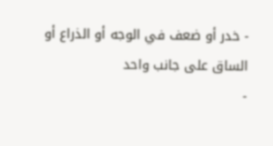- خدر أو ضعف في الوجه أو الذراع أو الساق على جانب واحد
-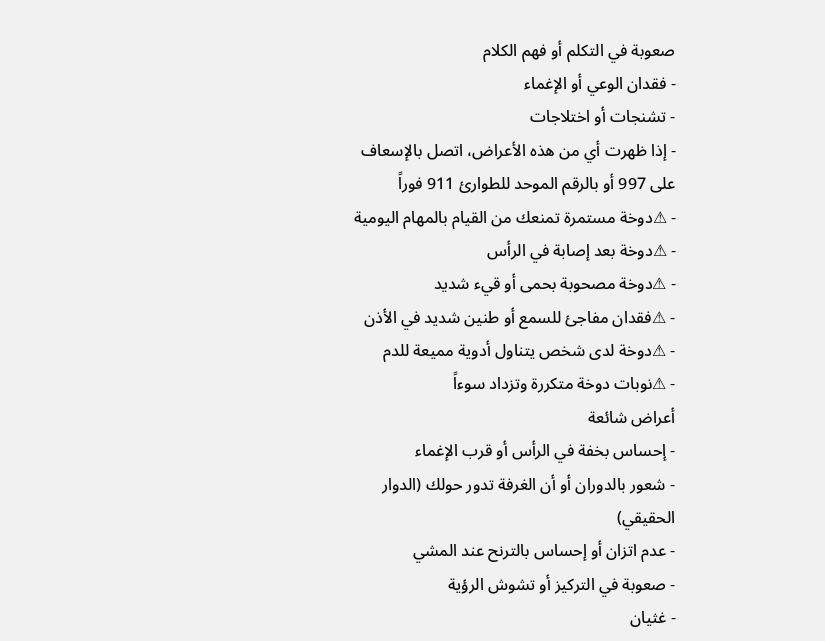صعوبة في التكلم أو فهم الكلام
- فقدان الوعي أو الإغماء
- تشنجات أو اختلاجات
- إذا ظهرت أي من هذه الأعراض، اتصل بالإسعاف على 997 أو بالرقم الموحد للطوارئ 911 فوراً
- ⚠دوخة مستمرة تمنعك من القيام بالمهام اليومية
- ⚠دوخة بعد إصابة في الرأس
- ⚠دوخة مصحوبة بحمى أو قيء شديد
- ⚠فقدان مفاجئ للسمع أو طنين شديد في الأذن
- ⚠دوخة لدى شخص يتناول أدوية مميعة للدم
- ⚠نوبات دوخة متكررة وتزداد سوءاً
أعراض شائعة
- إحساس بخفة في الرأس أو قرب الإغماء
- شعور بالدوران أو أن الغرفة تدور حولك (الدوار الحقيقي)
- عدم اتزان أو إحساس بالترنح عند المشي
- صعوبة في التركيز أو تشوش الرؤية
- غثيان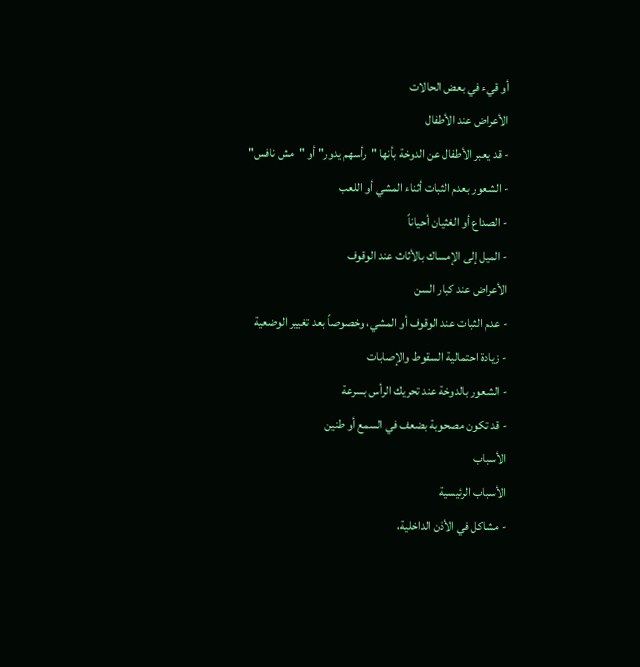أو قيء في بعض الحالات
الأعراض عند الأطفال
- قد يعبر الأطفال عن الدوخة بأنها "رأسهم يدور" أو "مش نافس"
- الشعور بعدم الثبات أثناء المشي أو اللعب
- الصداع أو الغثيان أحياناً
- الميل إلى الإمساك بالأثاث عند الوقوف
الأعراض عند كبار السن
- عدم الثبات عند الوقوف أو المشي، وخصوصاً بعد تغيير الوضعية
- زيادة احتمالية السقوط والإصابات
- الشعور بالدوخة عند تحريك الرأس بسرعة
- قد تكون مصحوبة بضعف في السمع أو طنين
الأسباب
الأسباب الرئيسية
- مشاكل في الأذن الداخلية،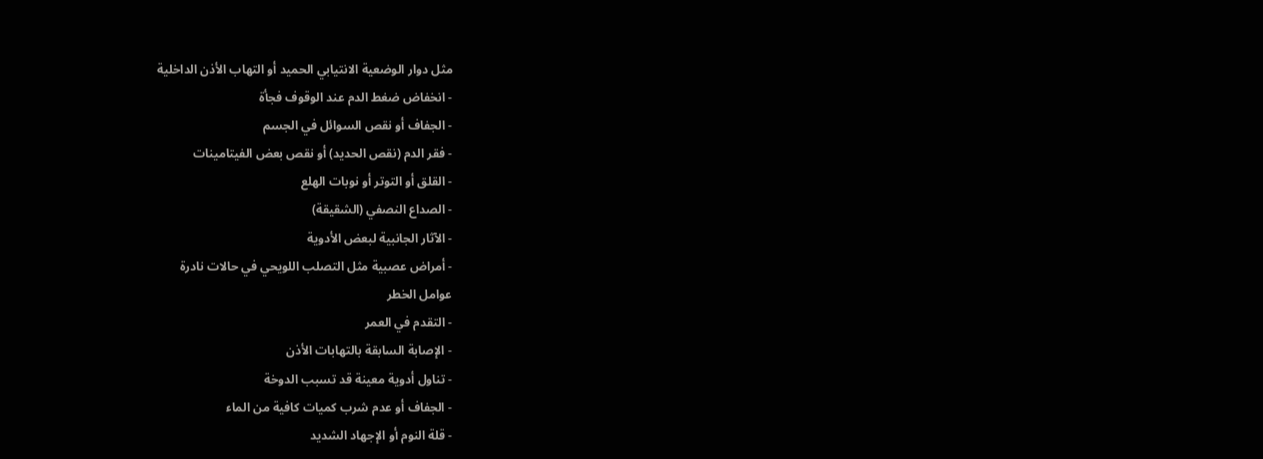مثل دوار الوضعية الانتيابي الحميد أو التهاب الأذن الداخلية
- انخفاض ضغط الدم عند الوقوف فجأة
- الجفاف أو نقص السوائل في الجسم
- فقر الدم (نقص الحديد) أو نقص بعض الفيتامينات
- القلق أو التوتر أو نوبات الهلع
- الصداع النصفي (الشقيقة)
- الآثار الجانبية لبعض الأدوية
- أمراض عصبية مثل التصلب اللويحي في حالات نادرة
عوامل الخطر
- التقدم في العمر
- الإصابة السابقة بالتهابات الأذن
- تناول أدوية معينة قد تسبب الدوخة
- الجفاف أو عدم شرب كميات كافية من الماء
- قلة النوم أو الإجهاد الشديد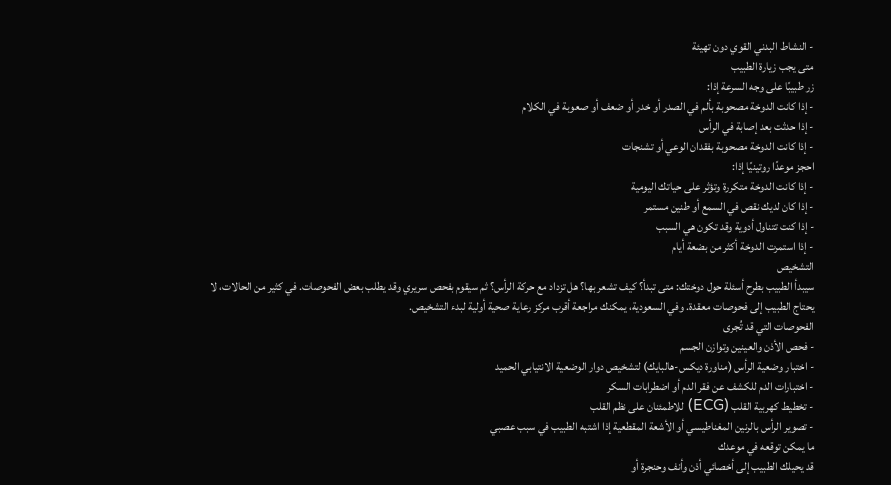- النشاط البدني القوي دون تهيئة
متى يجب زيارة الطبيب
زر طبيبًا على وجه السرعة إذا:
- إذا كانت الدوخة مصحوبة بألم في الصدر أو خدر أو ضعف أو صعوبة في الكلام
- إذا حدثت بعد إصابة في الرأس
- إذا كانت الدوخة مصحوبة بفقدان الوعي أو تشنجات
احجز موعدًا روتينيًا إذا:
- إذا كانت الدوخة متكررة وتؤثر على حياتك اليومية
- إذا كان لديك نقص في السمع أو طنين مستمر
- إذا كنت تتناول أدوية وقد تكون هي السبب
- إذا استمرت الدوخة أكثر من بضعة أيام
التشخيص
سيبدأ الطبيب بطرح أسئلة حول دوختك: متى تبدأ؟ كيف تشعر بها؟ هل تزداد مع حركة الرأس؟ ثم سيقوم بفحص سريري وقد يطلب بعض الفحوصات. في كثير من الحالات، لا يحتاج الطبيب إلى فحوصات معقدة. وفي السعودية، يمكنك مراجعة أقرب مركز رعاية صحية أولية لبدء التشخيص.
الفحوصات التي قد تُجرى
- فحص الأذن والعينين وتوازن الجسم
- اختبار وضعية الرأس (مناورة ديكس-هالبايك) لتشخيص دوار الوضعية الانتيابي الحميد
- اختبارات الدم للكشف عن فقر الدم أو اضطرابات السكر
- تخطيط كهربية القلب (ECG) للاطمئنان على نظم القلب
- تصوير الرأس بالرنين المغناطيسي أو الأشعة المقطعية إذا اشتبه الطبيب في سبب عصبي
ما يمكن توقعه في موعدك
قد يحيلك الطبيب إلى أخصائي أذن وأنف وحنجرة أو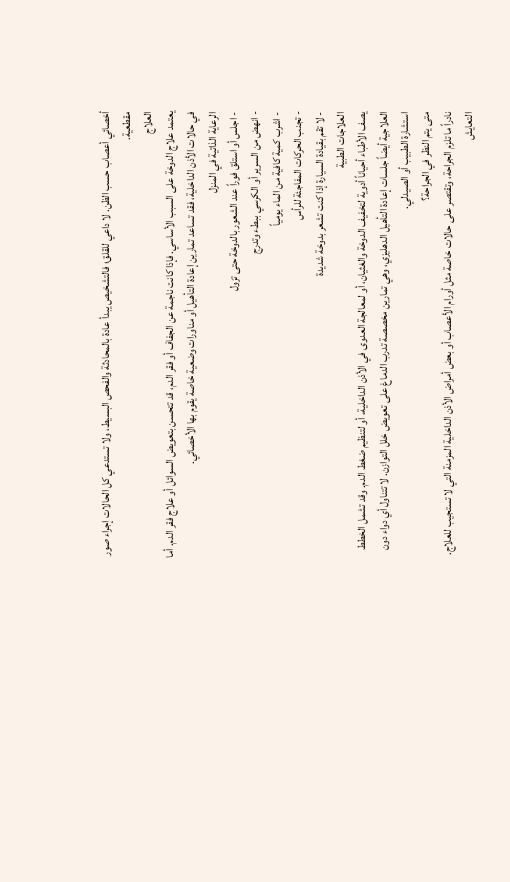أخصائي أعصاب حسب الظن. لا داعي للقلق؛ فالتشخيص يبدأ عادة بالمحادثة والفحص البسيط، ولا تستدعي كل الحالات إجراء صور مقطعية.
العلاج
يعتمد علاج الدوخة على السبب الأساسي. فإذا كانت ناجمة عن الجفاف أو فقر الدم، قد تتحسن بتعويض السوائل أو علاج فقر الدم. أما في حالات الأذن الداخلية، فقد تساعد تمارين إعادة التأهيل أو مناورات وضعية خاصة يقوم بها الأخصائي.
الرعاية الذاتية في المنزل
- اجلس أو استلق فوراً عند الشعور بالدوخة حتى تزول
- انهض من السرير أو الكرسي ببطء وتدرج
- اشرب كمية كافية من الماء يومياً
- تجنب الحركات المفاجئة للرأس
- لا تقم بقيادة السيارة إذا كنت تشعر بدوخة شديدة
العلاجات الطبية
يصف الأطباء أحياناً أدوية لتخفيف الدوخة والغثيان، أو لمعالجة العدوى في الأذن الداخلية، أو لتنظيم ضغط الدم. وقد تشمل الخطط العلاجية أيضاً جلسات إعادة التأهيل الدهليزي، وهي تمارين مخصصة تدرب الدماغ على تعويض خلل التوازن. لا تتناول أي دواء دون استشارة الطبيب أو الصيدلي.
متى يتم النظر في الجراحة؟
نادراً ما تلزم الجراحة، وتقتصر على حالات خاصة مثل أورام الأعصاب أو بعض أمراض الأذن الداخلية المزمنة التي لا تستجيب للعلاج.
التعايش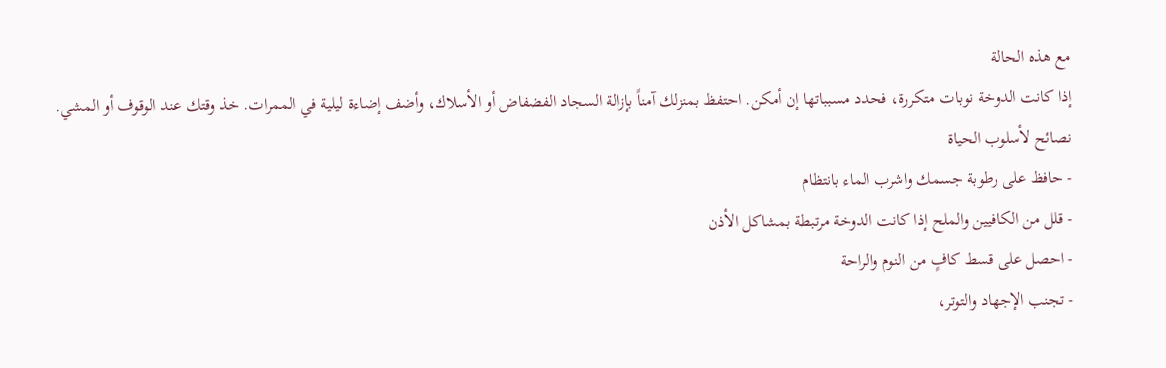مع هذه الحالة
إذا كانت الدوخة نوبات متكررة، فحدد مسبباتها إن أمكن. احتفظ بمنزلك آمناً بإزالة السجاد الفضفاض أو الأسلاك، وأضف إضاءة ليلية في الممرات. خذ وقتك عند الوقوف أو المشي.
نصائح لأسلوب الحياة
- حافظ على رطوبة جسمك واشرب الماء بانتظام
- قلل من الكافيين والملح إذا كانت الدوخة مرتبطة بمشاكل الأذن
- احصل على قسط كافٍ من النوم والراحة
- تجنب الإجهاد والتوتر،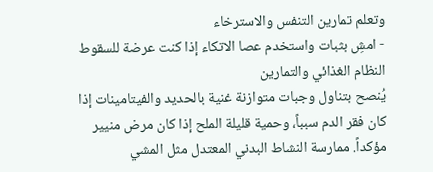وتعلم تمارين التنفس والاسترخاء
- امشِ بثبات واستخدم عصا الاتكاء إذا كنت عرضة للسقوط
النظام الغذائي والتمارين
يُنصح بتناول وجبات متوازنة غنية بالحديد والفيتامينات إذا كان فقر الدم سبباً، وحمية قليلة الملح إذا كان مرض منيير مؤكداً. ممارسة النشاط البدني المعتدل مثل المشي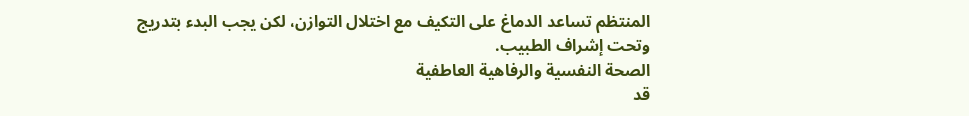المنتظم تساعد الدماغ على التكيف مع اختلال التوازن، لكن يجب البدء بتدريج وتحت إشراف الطبيب.
الصحة النفسية والرفاهية العاطفية
قد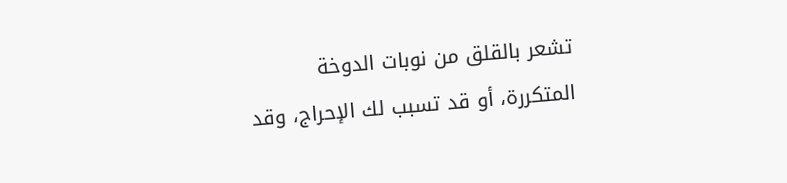تشعر بالقلق من نوبات الدوخة المتكررة، أو قد تسبب لك الإحراج، وقد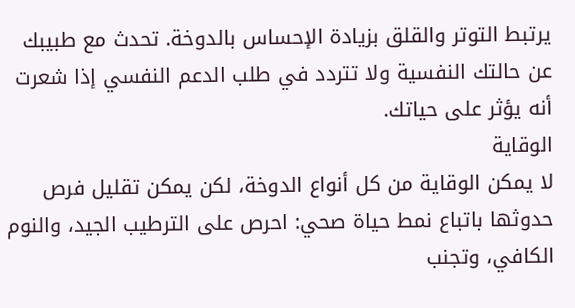يرتبط التوتر والقلق بزيادة الإحساس بالدوخة. تحدث مع طبيبك عن حالتك النفسية ولا تتردد في طلب الدعم النفسي إذا شعرت أنه يؤثر على حياتك.
الوقاية
لا يمكن الوقاية من كل أنواع الدوخة، لكن يمكن تقليل فرص حدوثها باتباع نمط حياة صحي: احرص على الترطيب الجيد، والنوم الكافي، وتجنب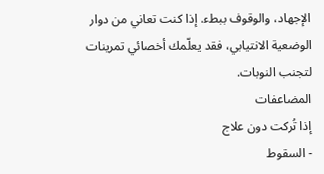الإجهاد، والوقوف ببطء. إذا كنت تعاني من دوار الوضعية الانتيابي، فقد يعلّمك أخصائي تمرينات لتجنب النوبات.
المضاعفات
إذا تُركت دون علاج
- السقوط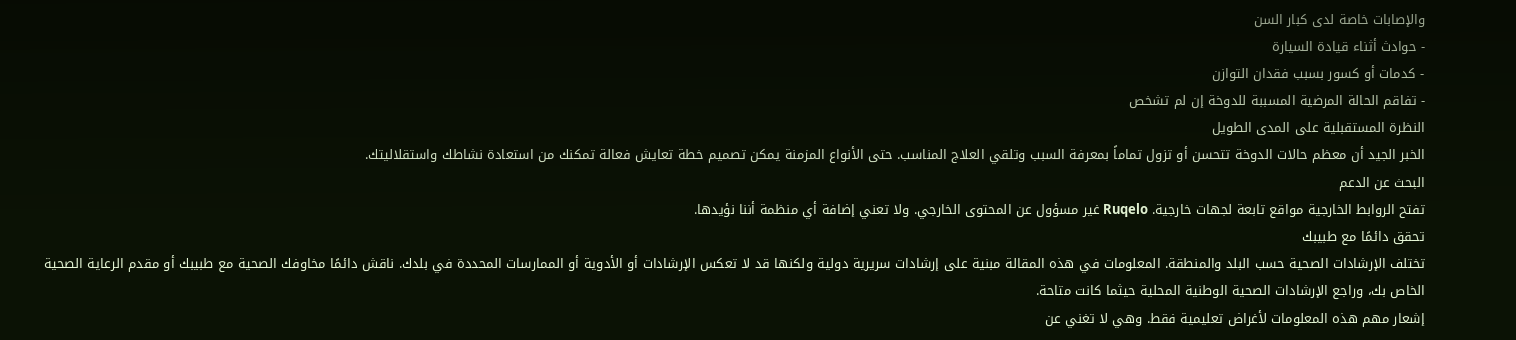والإصابات خاصة لدى كبار السن
- حوادث أثناء قيادة السيارة
- كدمات أو كسور بسبب فقدان التوازن
- تفاقم الحالة المرضية المسببة للدوخة إن لم تشخص
النظرة المستقبلية على المدى الطويل
الخبر الجيد أن معظم حالات الدوخة تتحسن أو تزول تماماً بمعرفة السبب وتلقي العلاج المناسب. حتى الأنواع المزمنة يمكن تصميم خطة تعايش فعالة تمكنك من استعادة نشاطك واستقلاليتك.
البحث عن الدعم
تفتح الروابط الخارجية مواقع تابعة لجهات خارجية. Ruqelo غير مسؤول عن المحتوى الخارجي. ولا تعني إضافة أي منظمة أننا نؤيدها.
تحقق دائمًا مع طبيبك
تختلف الإرشادات الصحية حسب البلد والمنطقة. المعلومات في هذه المقالة مبنية على إرشادات سريرية دولية ولكنها قد لا تعكس الإرشادات أو الأدوية أو الممارسات المحددة في بلدك. ناقش دائمًا مخاوفك الصحية مع طبيبك أو مقدم الرعاية الصحية الخاص بك، وراجع الإرشادات الصحية الوطنية المحلية حيثما كانت متاحة.
إشعار مهم هذه المعلومات لأغراض تعليمية فقط. وهي لا تغني عن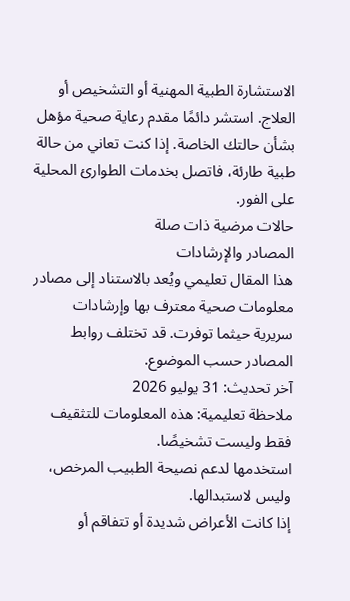الاستشارة الطبية المهنية أو التشخيص أو العلاج. استشر دائمًا مقدم رعاية صحية مؤهل بشأن حالتك الخاصة. إذا كنت تعاني من حالة طبية طارئة، فاتصل بخدمات الطوارئ المحلية على الفور.
حالات مرضية ذات صلة
المصادر والإرشادات
هذا المقال تعليمي ويُعد بالاستناد إلى مصادر معلومات صحية معترف بها وإرشادات سريرية حيثما توفرت. قد تختلف روابط المصادر حسب الموضوع.
آخر تحديث: 31 يوليو 2026
ملاحظة تعليمية: هذه المعلومات للتثقيف فقط وليست تشخيصًا.
استخدمها لدعم نصيحة الطبيب المرخص، وليس لاستبدالها.
إذا كانت الأعراض شديدة أو تتفاقم أو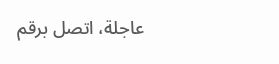عاجلة، اتصل برقم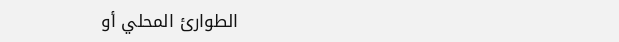الطوارئ المحلي أو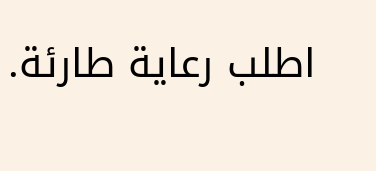اطلب رعاية طارئة.